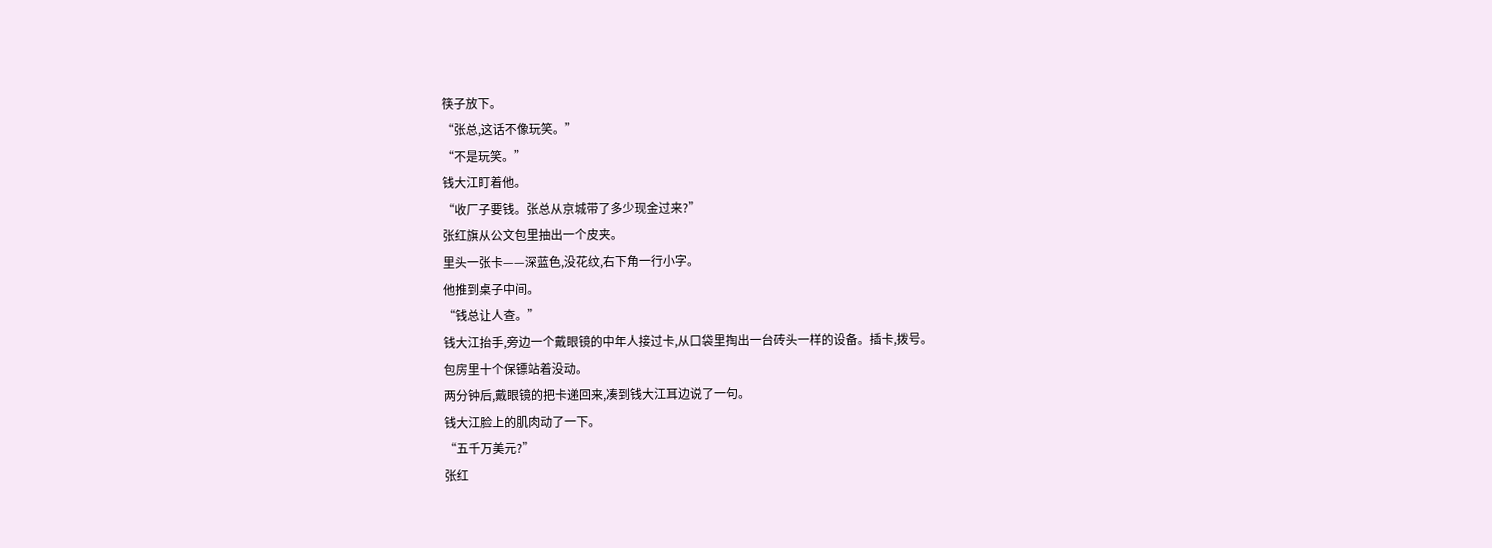筷子放下。
“张总,这话不像玩笑。”
“不是玩笑。”
钱大江盯着他。
“收厂子要钱。张总从京城带了多少现金过来?”
张红旗从公文包里抽出一个皮夹。
里头一张卡——深蓝色,没花纹,右下角一行小字。
他推到桌子中间。
“钱总让人查。”
钱大江抬手,旁边一个戴眼镜的中年人接过卡,从口袋里掏出一台砖头一样的设备。插卡,拨号。
包房里十个保镖站着没动。
两分钟后,戴眼镜的把卡递回来,凑到钱大江耳边说了一句。
钱大江脸上的肌肉动了一下。
“五千万美元?”
张红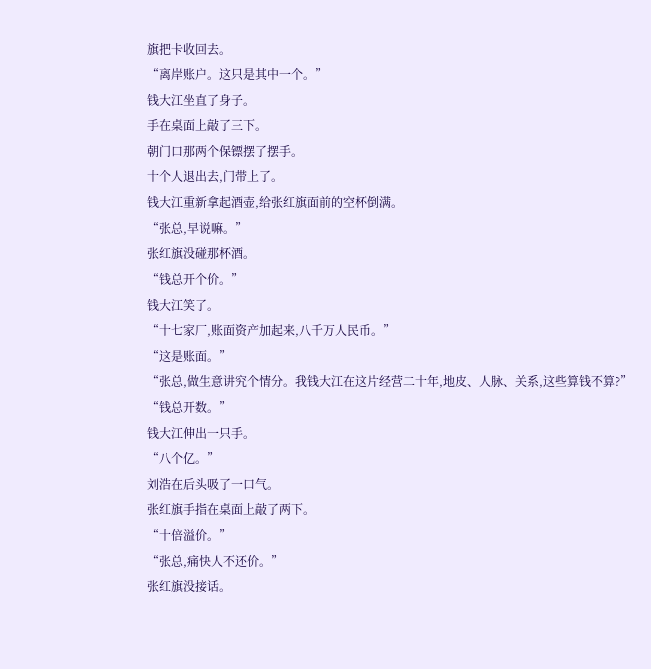旗把卡收回去。
“离岸账户。这只是其中一个。”
钱大江坐直了身子。
手在桌面上敲了三下。
朝门口那两个保镖摆了摆手。
十个人退出去,门带上了。
钱大江重新拿起酒壶,给张红旗面前的空杯倒满。
“张总,早说嘛。”
张红旗没碰那杯酒。
“钱总开个价。”
钱大江笑了。
“十七家厂,账面资产加起来,八千万人民币。”
“这是账面。”
“张总,做生意讲究个情分。我钱大江在这片经营二十年,地皮、人脉、关系,这些算钱不算?”
“钱总开数。”
钱大江伸出一只手。
“八个亿。”
刘浩在后头吸了一口气。
张红旗手指在桌面上敲了两下。
“十倍溢价。”
“张总,痛快人不还价。”
张红旗没接话。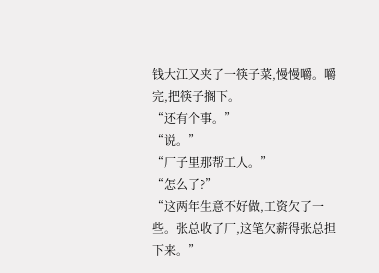钱大江又夹了一筷子菜,慢慢嚼。嚼完,把筷子搁下。
“还有个事。”
“说。”
“厂子里那帮工人。”
“怎么了?”
“这两年生意不好做,工资欠了一些。张总收了厂,这笔欠薪得张总担下来。”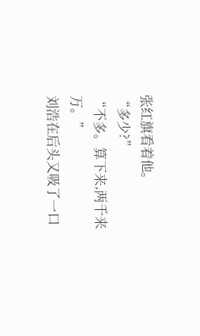张红旗看着他。
“多少?”
“不多。算下来,两千来万。”
刘浩在后头又吸了一口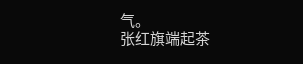气。
张红旗端起茶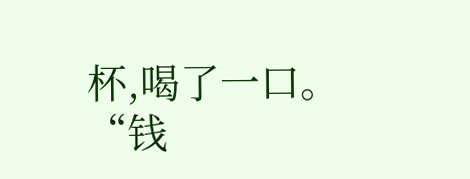杯,喝了一口。
“钱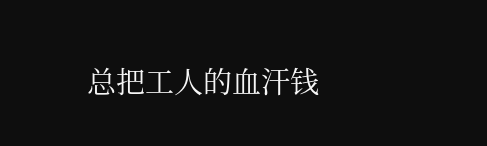总把工人的血汗钱